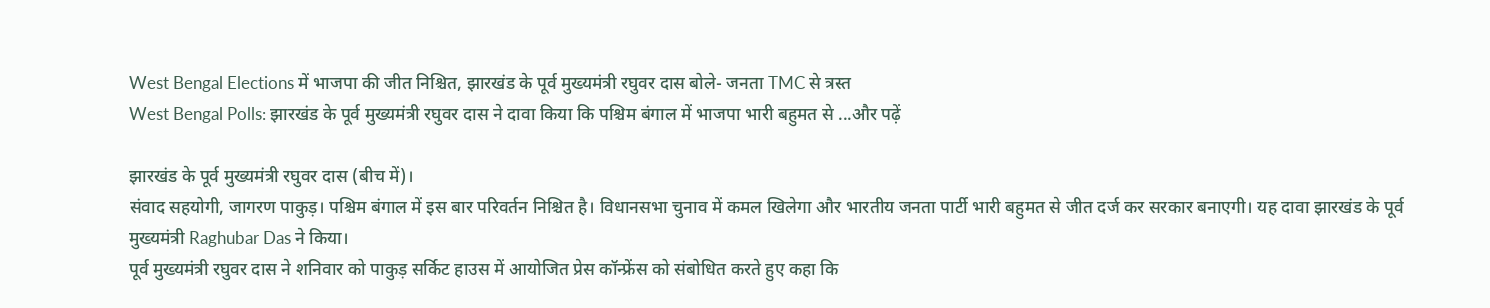West Bengal Elections में भाजपा की जीत निश्चित, झारखंड के पूर्व मुख्यमंत्री रघुवर दास बोले- जनता TMC से त्रस्त
West Bengal Polls: झारखंड के पूर्व मुख्यमंत्री रघुवर दास ने दावा किया कि पश्चिम बंगाल में भाजपा भारी बहुमत से ...और पढ़ें

झारखंड के पूर्व मुख्यमंत्री रघुवर दास (बीच में)।
संवाद सहयोगी, जागरण पाकुड़। पश्चिम बंगाल में इस बार परिवर्तन निश्चित है। विधानसभा चुनाव में कमल खिलेगा और भारतीय जनता पार्टी भारी बहुमत से जीत दर्ज कर सरकार बनाएगी। यह दावा झारखंड के पूर्व मुख्यमंत्री Raghubar Das ने किया।
पूर्व मुख्यमंत्री रघुवर दास ने शनिवार को पाकुड़ सर्किट हाउस में आयोजित प्रेस कॉन्फ्रेंस को संबोधित करते हुए कहा कि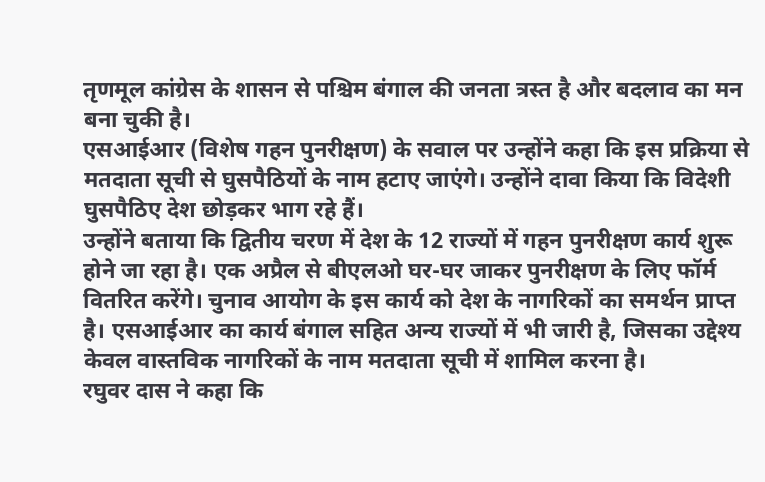तृणमूल कांग्रेस के शासन से पश्चिम बंगाल की जनता त्रस्त है और बदलाव का मन बना चुकी है।
एसआईआर (विशेष गहन पुनरीक्षण) के सवाल पर उन्होंने कहा कि इस प्रक्रिया से मतदाता सूची से घुसपैठियों के नाम हटाए जाएंगे। उन्होंने दावा किया कि विदेशी घुसपैठिए देश छोड़कर भाग रहे हैं।
उन्होंने बताया कि द्वितीय चरण में देश के 12 राज्यों में गहन पुनरीक्षण कार्य शुरू होने जा रहा है। एक अप्रैल से बीएलओ घर-घर जाकर पुनरीक्षण के लिए फॉर्म वितरित करेंगे। चुनाव आयोग के इस कार्य को देश के नागरिकों का समर्थन प्राप्त है। एसआईआर का कार्य बंगाल सहित अन्य राज्यों में भी जारी है, जिसका उद्देश्य केवल वास्तविक नागरिकों के नाम मतदाता सूची में शामिल करना है।
रघुवर दास ने कहा कि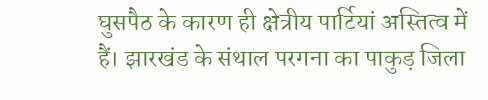घुसपैठ के कारण ही क्षेत्रीय पार्टियां अस्तित्व में हैं। झारखंड के संथाल परगना का पाकुड़ जिला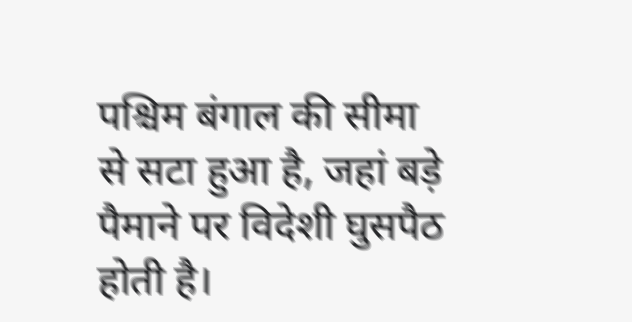पश्चिम बंगाल की सीमा से सटा हुआ है, जहां बड़े पैमाने पर विदेशी घुसपैठ होती है।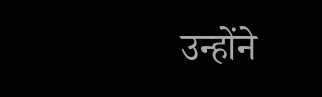उन्होंने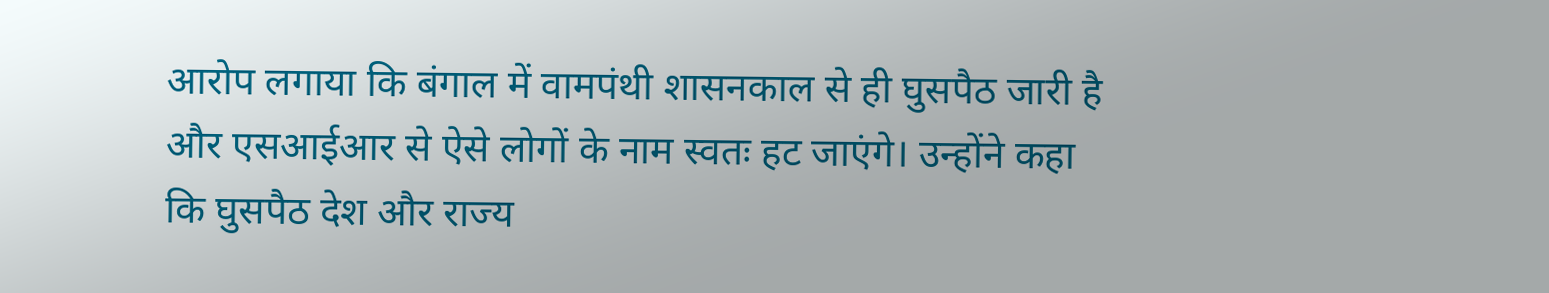आरोप लगाया कि बंगाल में वामपंथी शासनकाल से ही घुसपैठ जारी है और एसआईआर से ऐसे लोगों के नाम स्वतः हट जाएंगे। उन्होंने कहा कि घुसपैठ देश और राज्य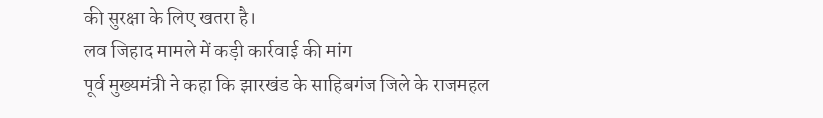की सुरक्षा के लिए खतरा है।
लव जिहाद मामले में कड़ी कार्रवाई की मांग
पूर्व मुख्यमंत्री ने कहा कि झारखंड के साहिबगंज जिले के राजमहल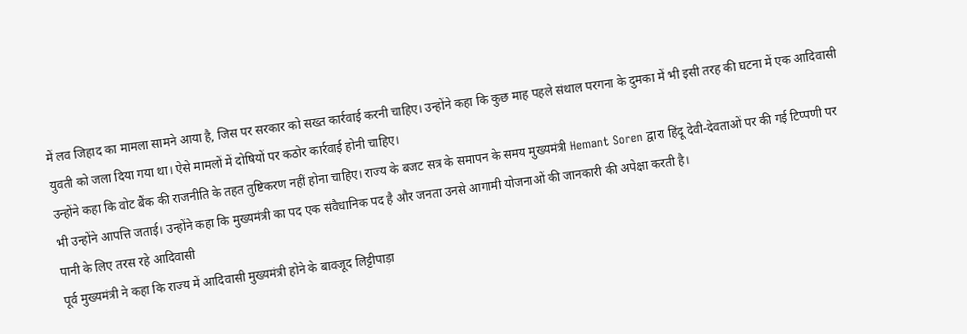में लव जिहाद का मामला सामने आया है, जिस पर सरकार को सख्त कार्रवाई करनी चाहिए। उन्होंने कहा कि कुछ माह पहले संथाल परगना के दुमका में भी इसी तरह की घटना में एक आदिवासी युवती को जला दिया गया था। ऐसे मामलों में दोषियों पर कठोर कार्रवाई होनी चाहिए।
उन्होंने कहा कि वोट बैंक की राजनीति के तहत तुष्टिकरण नहीं होना चाहिए। राज्य के बजट सत्र के समापन के समय मुख्यमंत्री Hemant Soren द्वारा हिंदू देवी-देवताओं पर की गई टिप्पणी पर भी उन्होंने आपत्ति जताई। उन्होंने कहा कि मुख्यमंत्री का पद एक संवैधानिक पद है और जनता उनसे आगामी योजनाओं की जानकारी की अपेक्षा करती है।
पानी के लिए तरस रहे आदिवासी
पूर्व मुख्यमंत्री ने कहा कि राज्य में आदिवासी मुख्यमंत्री होने के बावजूद लिट्टीपाड़ा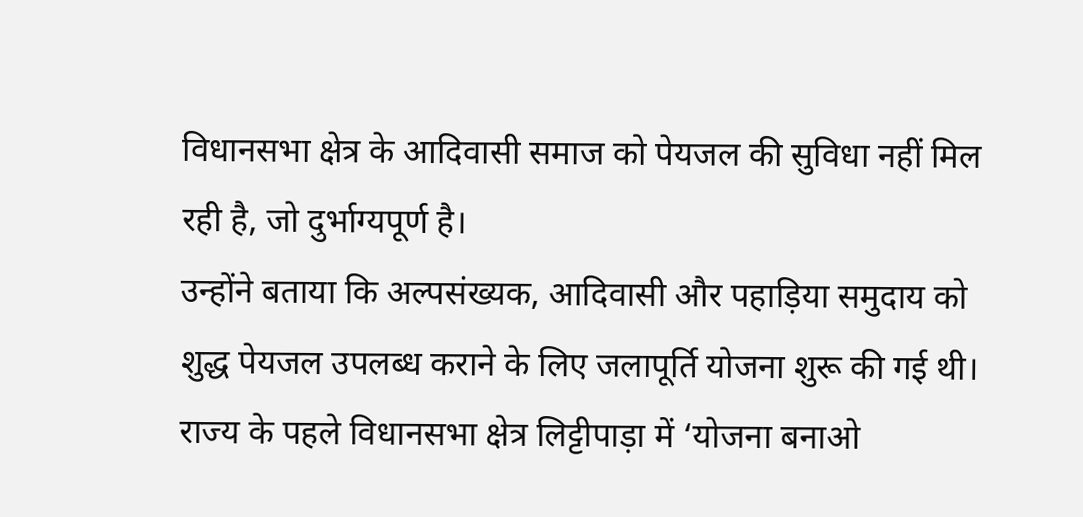विधानसभा क्षेत्र के आदिवासी समाज को पेयजल की सुविधा नहीं मिल रही है, जो दुर्भाग्यपूर्ण है।
उन्होंने बताया कि अल्पसंख्यक, आदिवासी और पहाड़िया समुदाय को शुद्ध पेयजल उपलब्ध कराने के लिए जलापूर्ति योजना शुरू की गई थी। राज्य के पहले विधानसभा क्षेत्र लिट्टीपाड़ा में ‘योजना बनाओ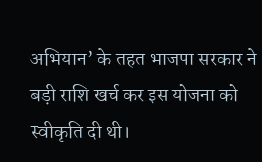अभियान’ के तहत भाजपा सरकार ने बड़ी राशि खर्च कर इस योजना को स्वीकृति दी थी।